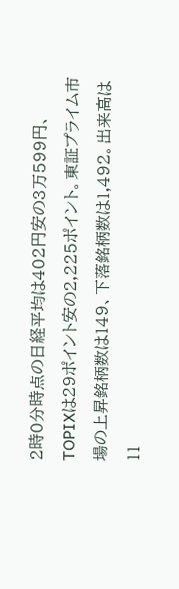2時0分時点の日経平均は402円安の3万599円、TOPIXは29ポイント安の2,225ポイント。東証プライム市場の上昇銘柄数は149、下落銘柄数は1,492。出来高は11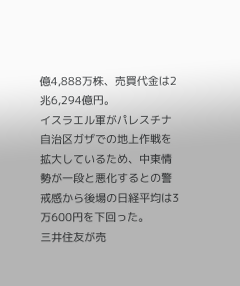億4,888万株、売買代金は2兆6,294億円。
イスラエル軍がパレスチナ自治区ガザでの地上作戦を拡大しているため、中東情勢が一段と悪化するとの警戒感から後場の日経平均は3万600円を下回った。
三井住友が売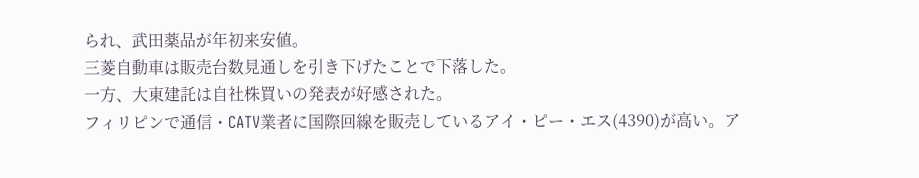られ、武田薬品が年初来安値。
三菱自動車は販売台数見通しを引き下げたことで下落した。
一方、大東建託は自社株買いの発表が好感された。
フィリピンで通信・CATV業者に国際回線を販売しているアイ・ピー・エス(4390)が高い。ア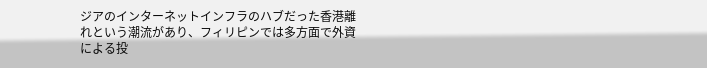ジアのインターネットインフラのハブだった香港離れという潮流があり、フィリピンでは多方面で外資による投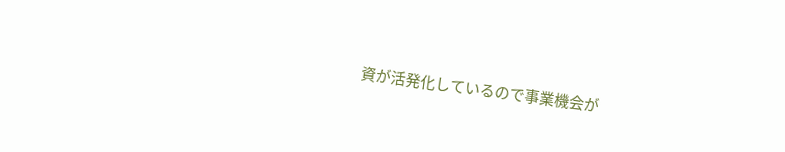資が活発化しているので事業機会が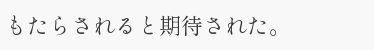もたらされると期待された。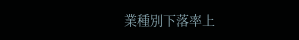業種別下落率上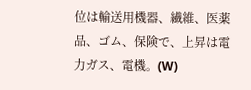位は輸送用機器、繊維、医薬品、ゴム、保険で、上昇は電力ガス、電機。(W)